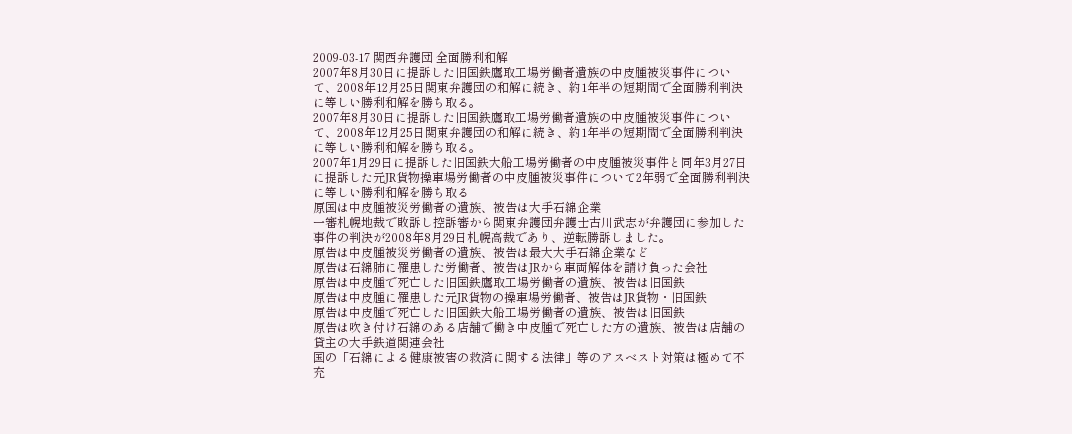2009-03-17 関西弁護団 全面勝利和解
2007年8月30日に提訴した旧国鉄鷹取工場労働者遺族の中皮腫被災事件について、2008年12月25日関東弁護団の和解に続き、約1年半の短期間で全面勝利判決に等しい勝利和解を勝ち取る。
2007年8月30日に提訴した旧国鉄鷹取工場労働者遺族の中皮腫被災事件について、2008年12月25日関東弁護団の和解に続き、約1年半の短期間で全面勝利判決に等しい勝利和解を勝ち取る。
2007年1月29日に提訴した旧国鉄大船工場労働者の中皮腫被災事件と同年3月27日に提訴した元JR貨物操車場労働者の中皮腫被災事件について2年弱で全面勝利判決に等しい勝利和解を勝ち取る
原国は中皮腫被災労働者の遺族、被告は大手石綿企業
一審札幌地裁で敗訴し控訴審から関東弁護団弁護士古川武志が弁護団に参加した事件の判決が2008年8月29日札幌高裁であり、逆転勝訴しました。
原告は中皮腫被災労働者の遺族、被告は最大大手石綿企業など
原告は石綿肺に罹患した労働者、被告はJRから車両解体を請け負った会社
原告は中皮腫で死亡した旧国鉄鷹取工場労働者の遺族、被告は旧国鉄
原告は中皮腫に罹患した元JR貨物の操車場労働者、被告はJR貨物・旧国鉄
原告は中皮腫で死亡した旧国鉄大船工場労働者の遺族、被告は旧国鉄
原告は吹き付け石綿のある店舗で働き中皮腫で死亡した方の遺族、被告は店舗の貸主の大手鉄道関連会社
国の「石綿による健康被害の救済に関する法律」等のアスベスト対策は極めて不充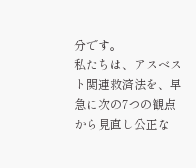分です。
私たちは、アスベスト関連救済法を、早急に次の7つの観点から見直し公正な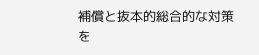補償と抜本的総合的な対策を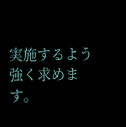実施するよう強く求めます。